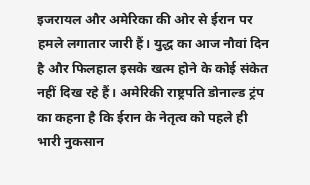इजरायल और अमेरिका की ओर से ईरान पर हमले लगातार जारी हैं। युद्ध का आज नौवां दिन है और फिलहाल इसके खत्म होने के कोई संकेत नहीं दिख रहे हैं। अमेरिकी राष्ट्रपति डोनाल्ड ट्रंप का कहना है कि ईरान के नेतृत्व को पहले ही भारी नुकसान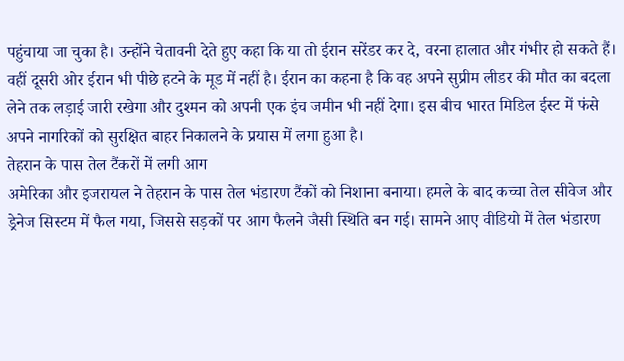पहुंचाया जा चुका है। उन्होंने चेतावनी देते हुए कहा कि या तो ईरान सरेंडर कर दे, वरना हालात और गंभीर हो सकते हैं।
वहीं दूसरी ओर ईरान भी पीछे हटने के मूड में नहीं है। ईरान का कहना है कि वह अपने सुप्रीम लीडर की मौत का बदला लेने तक लड़ाई जारी रखेगा और दुश्मन को अपनी एक इंच जमीन भी नहीं देगा। इस बीच भारत मिडिल ईस्ट में फंसे अपने नागरिकों को सुरक्षित बाहर निकालने के प्रयास में लगा हुआ है।
तेहरान के पास तेल टैंकरों में लगी आग
अमेरिका और इजरायल ने तेहरान के पास तेल भंडारण टैंकों को निशाना बनाया। हमले के बाद कच्चा तेल सीवेज और ड्रेनेज सिस्टम में फैल गया, जिससे सड़कों पर आग फैलने जैसी स्थिति बन गई। सामने आए वीडियो में तेल भंडारण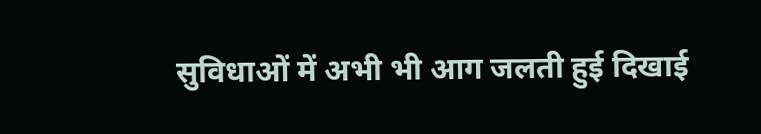सुविधाओं में अभी भी आग जलती हुई दिखाई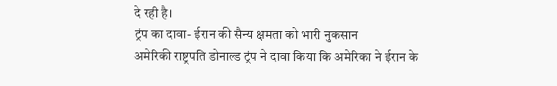दे रही है।
ट्रंप का दावा- ईरान की सैन्य क्षमता को भारी नुकसान
अमेरिकी राष्ट्रपति डोनाल्ड ट्रंप ने दावा किया कि अमेरिका ने ईरान के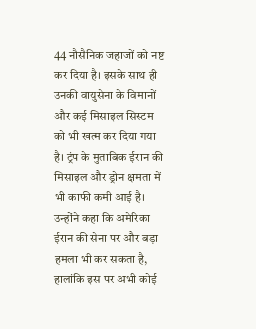44 नौसैनिक जहाजों को नष्ट कर दिया है। इसके साथ ही उनकी वायुसेना के विमानों और कई मिसाइल सिस्टम को भी खत्म कर दिया गया है। ट्रंप के मुताबिक ईरान की मिसाइल और ड्रोन क्षमता में भी काफी कमी आई है। उन्होंने कहा कि अमेरिका ईरान की सेना पर और बड़ा हमला भी कर सकता है, हालांकि इस पर अभी कोई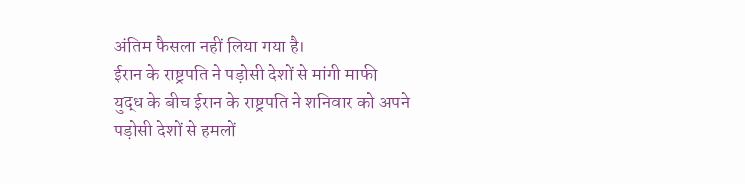अंतिम फैसला नहीं लिया गया है।
ईरान के राष्ट्रपति ने पड़ोसी देशों से मांगी माफी
युद्ध के बीच ईरान के राष्ट्रपति ने शनिवार को अपने पड़ोसी देशों से हमलों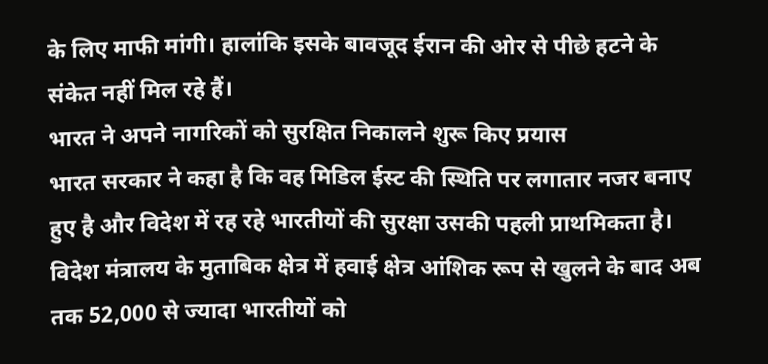के लिए माफी मांगी। हालांकि इसके बावजूद ईरान की ओर से पीछे हटने के संकेत नहीं मिल रहे हैं।
भारत ने अपने नागरिकों को सुरक्षित निकालने शुरू किए प्रयास
भारत सरकार ने कहा है कि वह मिडिल ईस्ट की स्थिति पर लगातार नजर बनाए हुए है और विदेश में रह रहे भारतीयों की सुरक्षा उसकी पहली प्राथमिकता है। विदेश मंत्रालय के मुताबिक क्षेत्र में हवाई क्षेत्र आंशिक रूप से खुलने के बाद अब तक 52,000 से ज्यादा भारतीयों को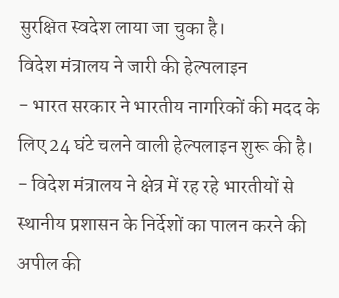सुरक्षित स्वदेश लाया जा चुका है।
विदेश मंत्रालय ने जारी की हेल्पलाइन
- भारत सरकार ने भारतीय नागरिकों की मदद के लिए 24 घंटे चलने वाली हेल्पलाइन शुरू की है।
- विदेश मंत्रालय ने क्षेत्र में रह रहे भारतीयों से स्थानीय प्रशासन के निर्देशों का पालन करने की अपील की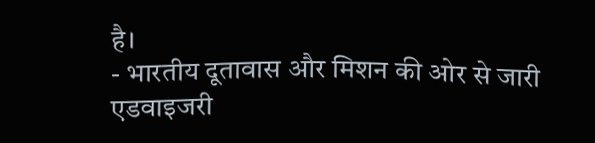है।
- भारतीय दूतावास और मिशन की ओर से जारी एडवाइजरी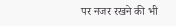पर नजर रखने की भी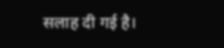सलाह दी गई है।